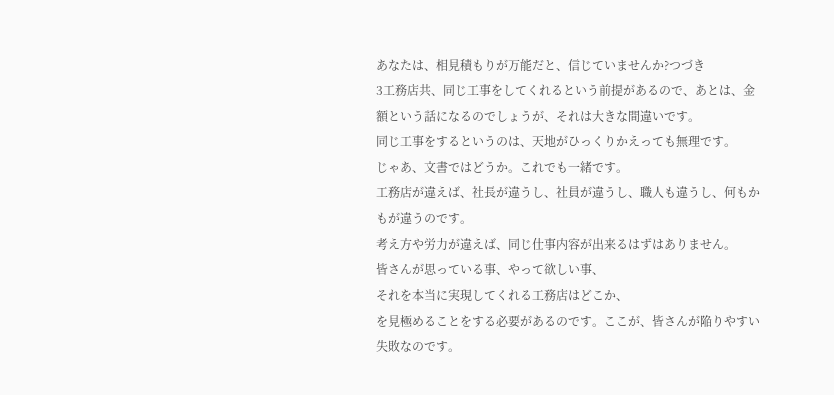あなたは、相見積もりが万能だと、信じていませんか?つづき
3工務店共、同じ工事をしてくれるという前提があるので、あとは、金額という話になるのでしょうが、それは大きな間違いです。
同じ工事をするというのは、天地がひっくりかえっても無理です。
じゃあ、文書ではどうか。これでも一緒です。
工務店が違えば、社長が違うし、社員が違うし、職人も違うし、何もかもが違うのです。
考え方や労力が違えば、同じ仕事内容が出来るはずはありません。
皆さんが思っている事、やって欲しい事、
それを本当に実現してくれる工務店はどこか、
を見極めることをする必要があるのです。ここが、皆さんが陥りやすい失敗なのです。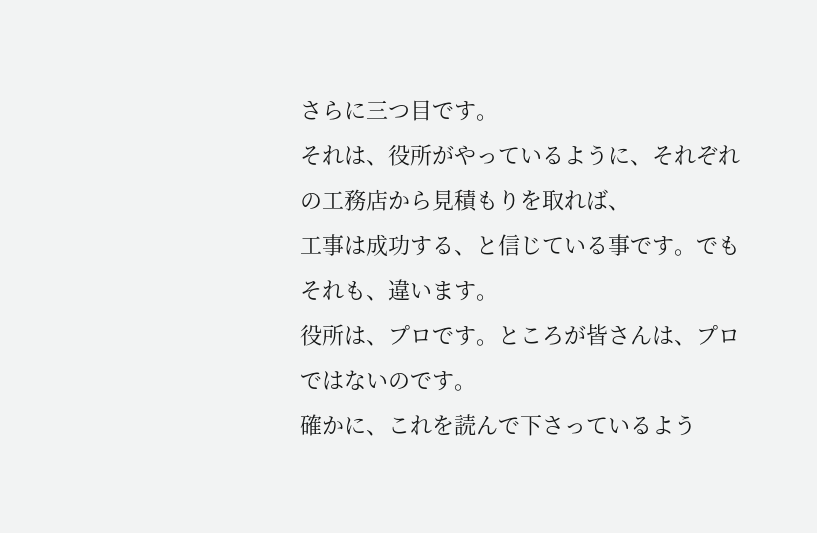さらに三つ目です。
それは、役所がやっているように、それぞれの工務店から見積もりを取れば、
工事は成功する、と信じている事です。でもそれも、違います。
役所は、プロです。ところが皆さんは、プロではないのです。
確かに、これを読んで下さっているよう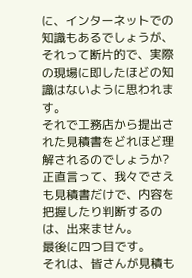に、インターネットでの知識もあるでしょうが、
それって断片的で、実際の現場に即したほどの知識はないように思われます。
それで工務店から提出された見積書をどれほど理解されるのでしょうか?
正直言って、我々でさえも見積書だけで、内容を把握したり判断するのは、出来ません。
最後に四つ目です。
それは、皆さんが見積も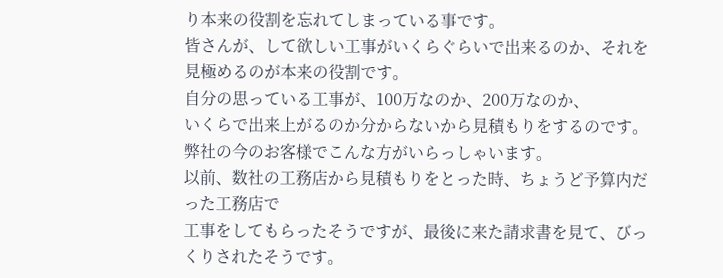り本来の役割を忘れてしまっている事です。
皆さんが、して欲しい工事がいくらぐらいで出来るのか、それを見極めるのが本来の役割です。
自分の思っている工事が、100万なのか、200万なのか、
いくらで出来上がるのか分からないから見積もりをするのです。
弊社の今のお客様でこんな方がいらっしゃいます。
以前、数社の工務店から見積もりをとった時、ちょうど予算内だった工務店で
工事をしてもらったそうですが、最後に来た請求書を見て、びっくりされたそうです。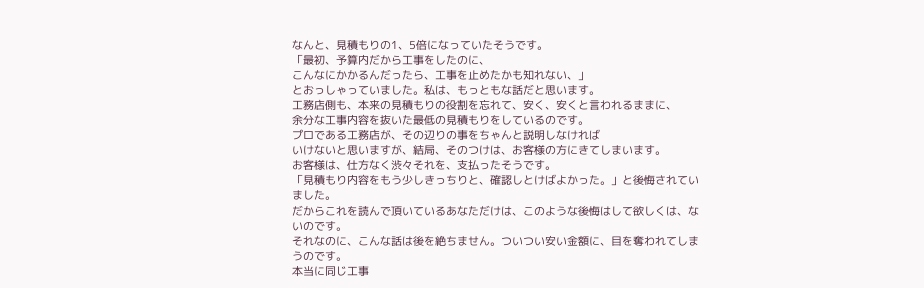なんと、見積もりの1、5倍になっていたそうです。
「最初、予算内だから工事をしたのに、
こんなにかかるんだったら、工事を止めたかも知れない、」
とおっしゃっていました。私は、もっともな話だと思います。
工務店側も、本来の見積もりの役割を忘れて、安く、安くと言われるままに、
余分な工事内容を抜いた最低の見積もりをしているのです。
プロである工務店が、その辺りの事をちゃんと説明しなければ
いけないと思いますが、結局、そのつけは、お客様の方にきてしまいます。
お客様は、仕方なく渋々それを、支払ったそうです。
「見積もり内容をもう少しきっちりと、確認しとけばよかった。」と後悔されていました。
だからこれを読んで頂いているあなただけは、このような後悔はして欲しくは、ないのです。
それなのに、こんな話は後を絶ちません。ついつい安い金額に、目を奪われてしまうのです。
本当に同じ工事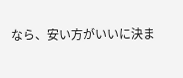なら、安い方がいいに決ま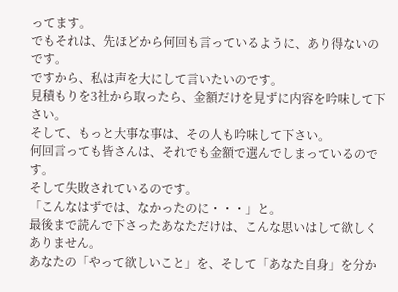ってます。
でもそれは、先ほどから何回も言っているように、あり得ないのです。
ですから、私は声を大にして言いたいのです。
見積もりを3社から取ったら、金額だけを見ずに内容を吟味して下さい。
そして、もっと大事な事は、その人も吟味して下さい。
何回言っても皆さんは、それでも金額で選んでしまっているのです。
そして失敗されているのです。
「こんなはずでは、なかったのに・・・」と。
最後まで読んで下さったあなただけは、こんな思いはして欲しくありません。
あなたの「やって欲しいこと」を、そして「あなた自身」を分か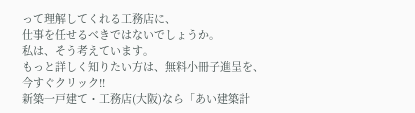って理解してくれる工務店に、
仕事を任せるべきではないでしょうか。
私は、そう考えています。
もっと詳しく知りたい方は、無料小冊子進呈を、今すぐクリック!!
新築一戸建て・工務店(大阪)なら「あい建築計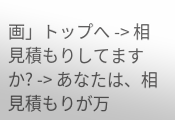画」トップへ -> 相見積もりしてますか? -> あなたは、相見積もりが万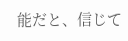能だと、信じて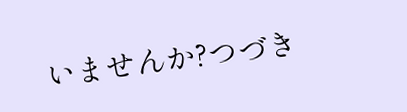いませんか?つづき